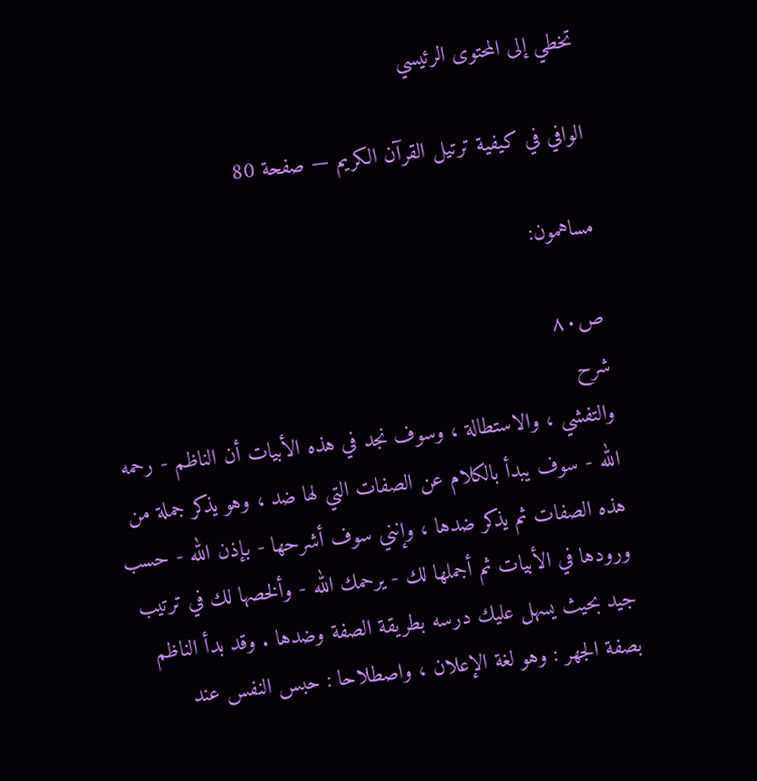تخطي إلى المحتوى الرئيسي

الوافي في كيفية ترتيل القرآن الكريم — صفحة 80

مساهمون:

ص٨٠
شرح
والتفشي ، والاستطالة ، وسوف نجد في هذه الأبيات أن الناظم - رحمه الله - سوف يبدأ بالكلام عن الصفات التي لها ضد ، وهو يذكر جملة من هذه الصفات ثم يذكر ضدها ، وإنني سوف أشرحها - بإذن الله - حسب ورودها في الأبيات ثم أجملها لك - يرحمك الله - وألخصها لك في ترتيب جيد بحيث يسهل عليك درسه بطريقة الصفة وضدها . وقد بدأ الناظم بصفة الجهر : وهو لغة الإعلان ، واصطلاحا : حبس النفس عند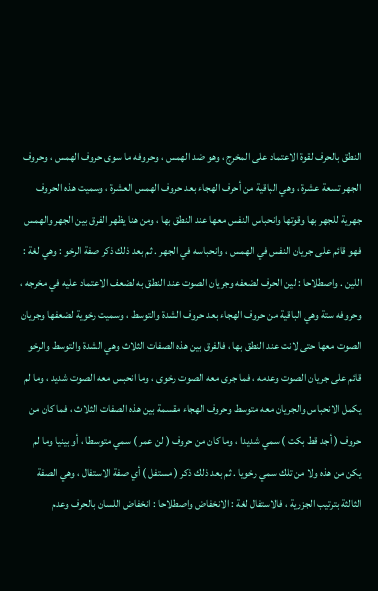النطق بالحرف لقوة الاعتماد على المخرج ، وهو ضد الهمس ، وحروفه ما سوى حروف الهمس ، وحروف الجهر تسعة عشرة ، وهي الباقية من أحرف الهجاء بعد حروف الهمس العشرة ، وسميت هذه الحروف جهرية للجهر بها وقوتها وانحباس النفس معها عند النطق بها ، ومن هنا يظهر الفرق بين الجهر والهمس فهو قائم على جريان النفس في الهمس ، وانحباسه في الجهر . ثم بعد ذلك ذكر صفة الرخو : وهي لغة : اللين . واصطلاحا : لين الحرف لضعفه وجريان الصوت عند النطق به لضعف الاعتماد عليه في مخرجه ، وحروفه ستة وهي الباقية من حروف الهجاء بعد حروف الشدة والتوسط ، وسميت رخوية لضعفها وجريان الصوت معها حتى لانت عند النطق بها ، فالفرق بين هذه الصفات الثلاث وهي الشدة والتوسط والرخو قائم على جريان الصوت وعدمه ، فما جرى معه الصوت رخوى ، وما انحبس معه الصوت شديد ، وما لم يكمل الانحباس والجريان معه متوسط وحروف الهجاء مقسمة بين هذه الصفات الثلاث ، فما كان من حروف ( أجد قط بكت ) سمي شديدا ، وما كان من حروف ( لن عمر ) سمي متوسطا ، أو بينيا وما لم يكن من هذه ولا من تلك سمي رخويا . ثم بعد ذلك ذكر ( مستفل ) أي صفة الاستفال ، وهي الصفة الثالثة بترتيب الجزرية ، فالاستفال لغة : الانخفاض واصطلاحا : انخفاض اللسان بالحرف وعدم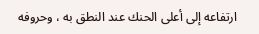ارتفاعه إلى أعلى الحنك عند النطق به ، وحروفه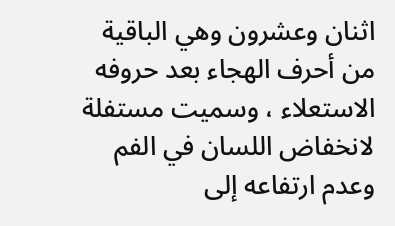اثنان وعشرون وهي الباقية من أحرف الهجاء بعد حروفه الاستعلاء ، وسميت مستفلة لانخفاض اللسان في الفم وعدم ارتفاعه إلى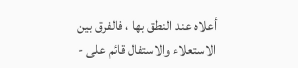أعلاه عند النطق بها ، فالفرق بين الاستعلاء والاستفال قائم على -